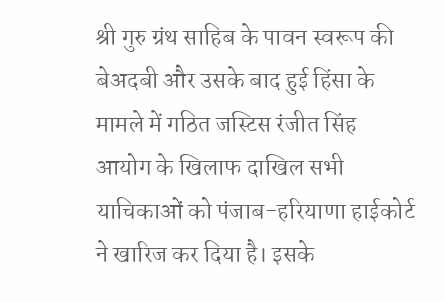श्री गुरु ग्रंथ साहिब के पावन स्वरूप की बेअदबी और उसके बाद हुई हिंसा के मामले में गठित जस्टिस रंजीत सिंह आयोग के खिलाफ दाखिल सभी याचिकाओं को पंजाब-हरियाणा हाईकोर्ट ने खारिज कर दिया है। इसके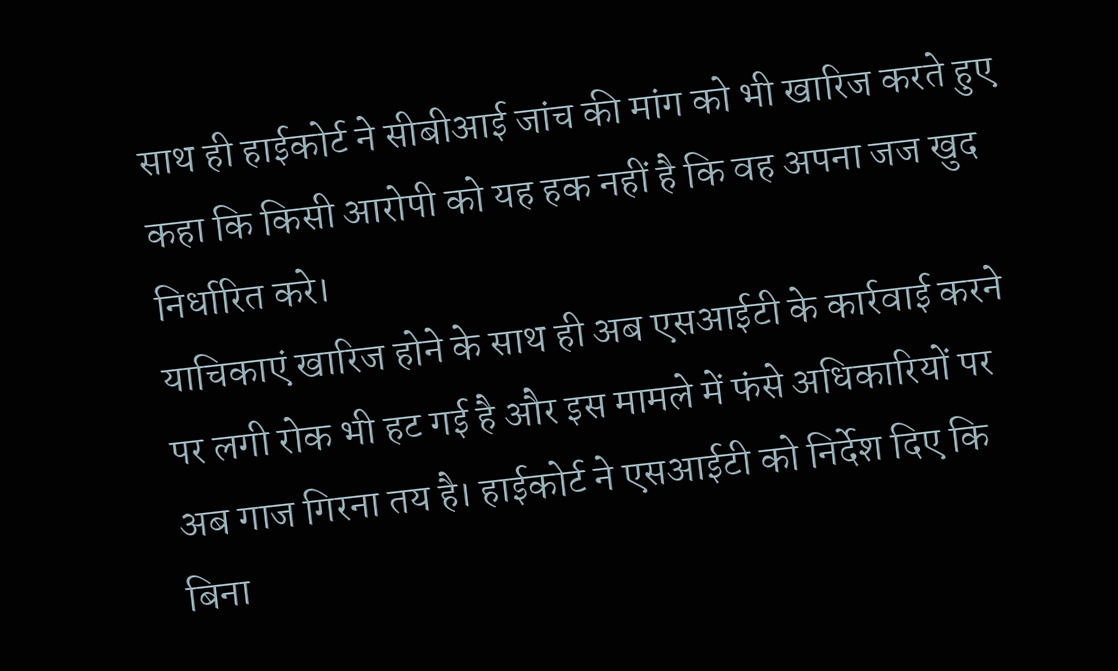साथ ही हाईकोर्ट ने सीबीआई जांच की मांग को भी खारिज करते हुए कहा कि किसी आरोपी को यह हक नहीं है कि वह अपना जज खुद निर्धारित करे।
याचिकाएं खारिज होने के साथ ही अब एसआईटी के कार्रवाई करने पर लगी रोक भी हट गई है और इस मामले में फंसे अधिकारियों पर अब गाज गिरना तय है। हाईकोर्ट ने एसआईटी को निर्देश दिए कि बिना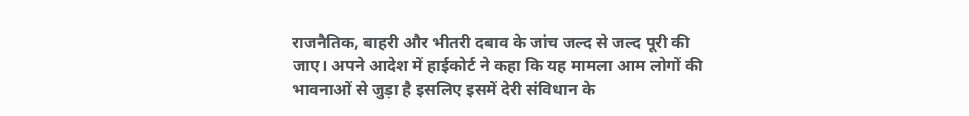राजनैतिक, बाहरी और भीतरी दबाव के जांच जल्द से जल्द पूरी की जाए। अपने आदेश में हाईकोर्ट ने कहा कि यह मामला आम लोगों की भावनाओं से जुड़ा है इसलिए इसमें देरी संविधान के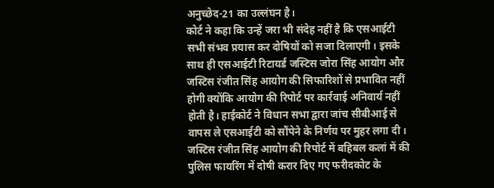अनुच्छेद-21 का उल्लंघन है।
कोर्ट ने कहा कि उन्हें जरा भी संदेह नहीं है कि एसआईटी सभी संभव प्रयास कर दोषियों को सजा दिलाएगी। इसके साथ ही एसआईटी रिटायर्ड जस्टिस जोरा सिंह आयोग और जस्टिस रंजीत सिंह आयोग की सिफारिशों से प्रभावित नहीं होगी क्योंकि आयोग की रिपोर्ट पर कार्रवाई अनिवार्य नहीं होती है। हाईकोर्ट ने विधान सभा द्वारा जांच सीबीआई से वापस ले एसआईटी को सौंपेने के निर्णय पर मुहर लगा दी।
जस्टिस रंजीत सिंह आयोग की रिपोर्ट में बहिबल कलां में की पुलिस फायरिंग में दोषी करार दिए गए फरीदकोट के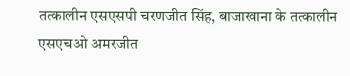तत्कालीन एसएसपी चरणजीत सिंह, बाजाखाना के तत्कालीन एसएचओ अमरजीत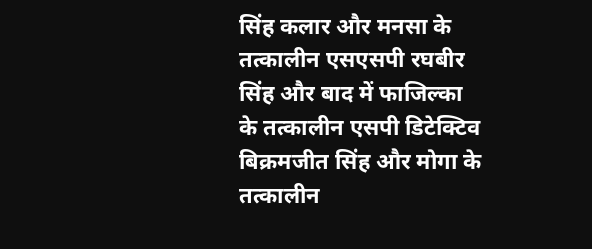सिंह कलार और मनसा के तत्कालीन एसएसपी रघबीर सिंह और बाद में फाजिल्का के तत्कालीन एसपी डिटेक्टिव बिक्रमजीत सिंह और मोगा के तत्कालीन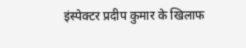इंस्पेक्टर प्रदीप कुमार के खिलाफ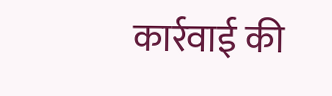कार्रवाई की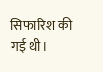सिफारिश की गई थी।